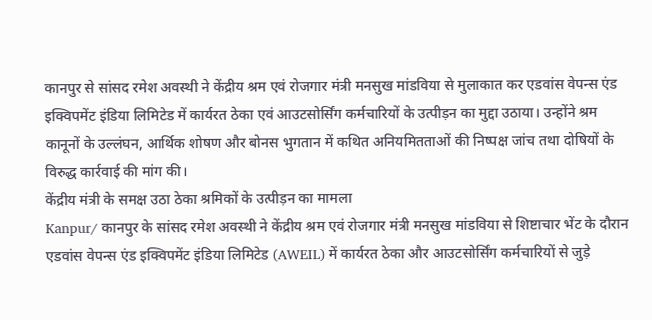कानपुर से सांसद रमेश अवस्थी ने केंद्रीय श्रम एवं रोजगार मंत्री मनसुख मांडविया से मुलाकात कर एडवांस वेपन्स एंड इक्विपमेंट इंडिया लिमिटेड में कार्यरत ठेका एवं आउटसोर्सिंग कर्मचारियों के उत्पीड़न का मुद्दा उठाया। उन्होंने श्रम कानूनों के उल्लंघन, आर्थिक शोषण और बोनस भुगतान में कथित अनियमितताओं की निष्पक्ष जांच तथा दोषियों के विरुद्ध कार्रवाई की मांग की।
केंद्रीय मंत्री के समक्ष उठा ठेका श्रमिकों के उत्पीड़न का मामला
Kanpur/ कानपुर के सांसद रमेश अवस्थी ने केंद्रीय श्रम एवं रोजगार मंत्री मनसुख मांडविया से शिष्टाचार भेंट के दौरान एडवांस वेपन्स एंड इक्विपमेंट इंडिया लिमिटेड (AWEIL) में कार्यरत ठेका और आउटसोर्सिंग कर्मचारियों से जुड़े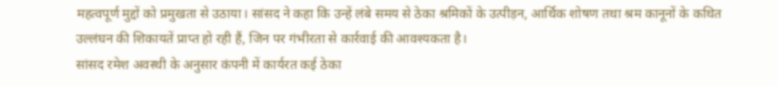महत्वपूर्ण मुद्दों को प्रमुखता से उठाया। सांसद ने कहा कि उन्हें लंबे समय से ठेका श्रमिकों के उत्पीड़न, आर्थिक शोषण तथा श्रम कानूनों के कथित उल्लंघन की शिकायतें प्राप्त हो रही हैं, जिन पर गंभीरता से कार्रवाई की आवश्यकता है।
सांसद रमेश अवस्थी के अनुसार कंपनी में कार्यरत कई ठेका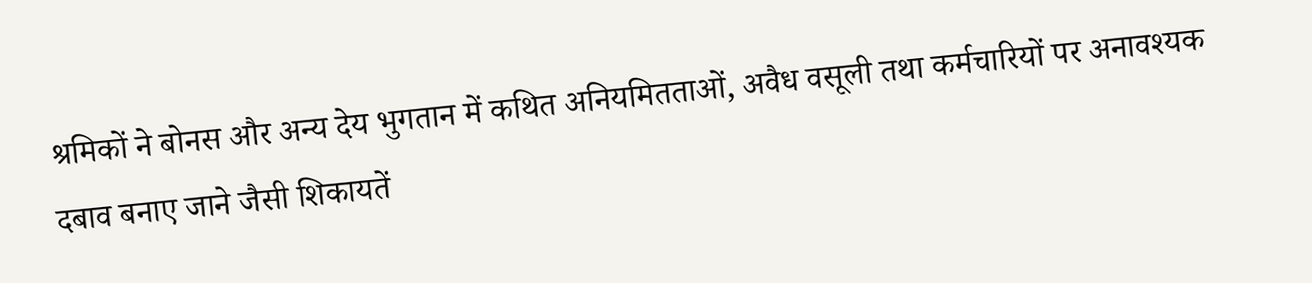श्रमिकों ने बोनस और अन्य देय भुगतान में कथित अनियमितताओं, अवैध वसूली तथा कर्मचारियों पर अनावश्यक दबाव बनाए जाने जैसी शिकायतें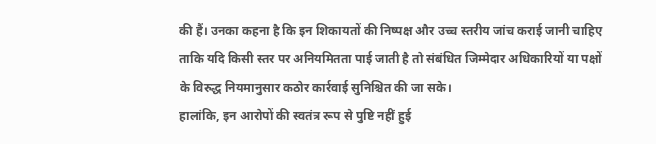की हैं। उनका कहना है कि इन शिकायतों की निष्पक्ष और उच्च स्तरीय जांच कराई जानी चाहिए ताकि यदि किसी स्तर पर अनियमितता पाई जाती है तो संबंधित जिम्मेदार अधिकारियों या पक्षों के विरुद्ध नियमानुसार कठोर कार्रवाई सुनिश्चित की जा सके।
हालांकि, इन आरोपों की स्वतंत्र रूप से पुष्टि नहीं हुई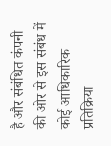है और संबंधित कंपनी की ओर से इस संबंध में कोई आधिकारिक प्रतिक्रिया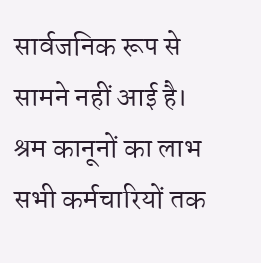सार्वजनिक रूप से सामने नहीं आई है।
श्रम कानूनों का लाभ सभी कर्मचारियों तक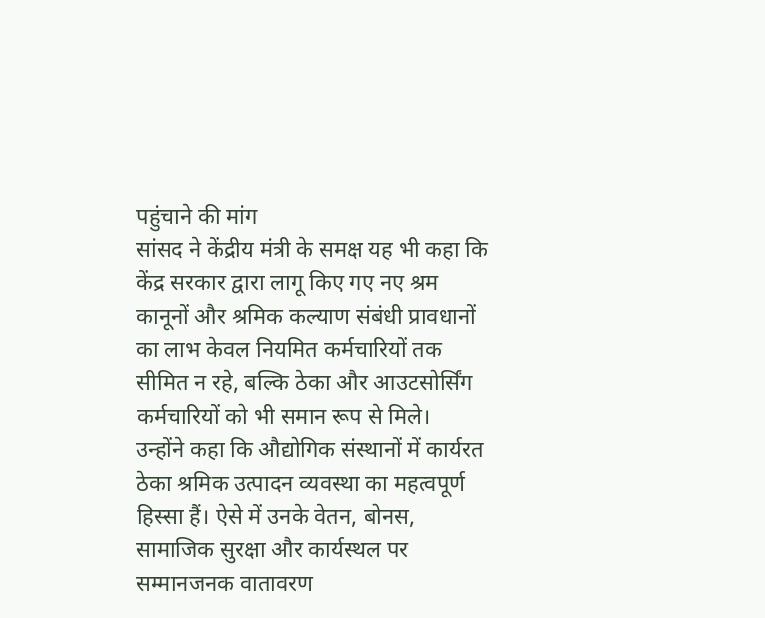पहुंचाने की मांग
सांसद ने केंद्रीय मंत्री के समक्ष यह भी कहा कि केंद्र सरकार द्वारा लागू किए गए नए श्रम कानूनों और श्रमिक कल्याण संबंधी प्रावधानों का लाभ केवल नियमित कर्मचारियों तक सीमित न रहे, बल्कि ठेका और आउटसोर्सिंग कर्मचारियों को भी समान रूप से मिले।
उन्होंने कहा कि औद्योगिक संस्थानों में कार्यरत ठेका श्रमिक उत्पादन व्यवस्था का महत्वपूर्ण हिस्सा हैं। ऐसे में उनके वेतन, बोनस, सामाजिक सुरक्षा और कार्यस्थल पर सम्मानजनक वातावरण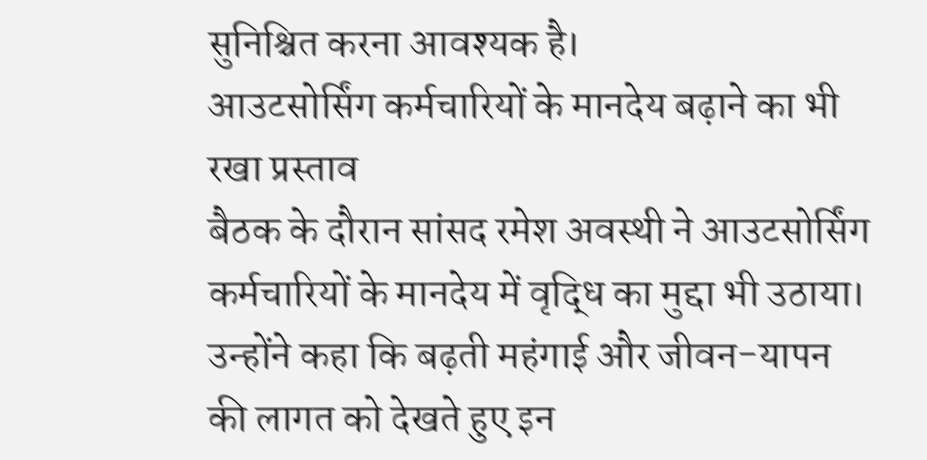सुनिश्चित करना आवश्यक है।
आउटसोर्सिंग कर्मचारियों के मानदेय बढ़ाने का भी रखा प्रस्ताव
बैठक के दौरान सांसद रमेश अवस्थी ने आउटसोर्सिंग कर्मचारियों के मानदेय में वृद्धि का मुद्दा भी उठाया। उन्होंने कहा कि बढ़ती महंगाई और जीवन-यापन की लागत को देखते हुए इन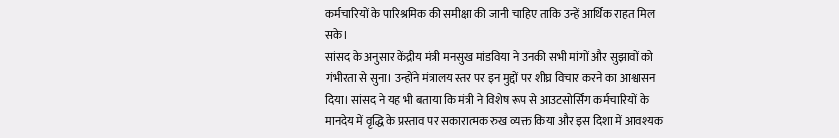कर्मचारियों के पारिश्रमिक की समीक्षा की जानी चाहिए ताकि उन्हें आर्थिक राहत मिल सके।
सांसद के अनुसार केंद्रीय मंत्री मनसुख मांडविया ने उनकी सभी मांगों और सुझावों को गंभीरता से सुना। उन्होंने मंत्रालय स्तर पर इन मुद्दों पर शीघ्र विचार करने का आश्वासन दिया। सांसद ने यह भी बताया कि मंत्री ने विशेष रूप से आउटसोर्सिंग कर्मचारियों के मानदेय में वृद्धि के प्रस्ताव पर सकारात्मक रुख व्यक्त किया और इस दिशा में आवश्यक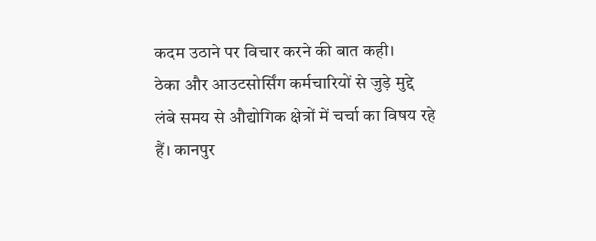कदम उठाने पर विचार करने की बात कही।
ठेका और आउटसोर्सिंग कर्मचारियों से जुड़े मुद्दे लंबे समय से औद्योगिक क्षेत्रों में चर्चा का विषय रहे हैं। कानपुर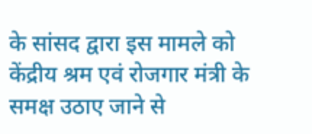के सांसद द्वारा इस मामले को केंद्रीय श्रम एवं रोजगार मंत्री के समक्ष उठाए जाने से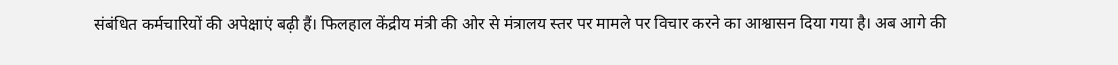संबंधित कर्मचारियों की अपेक्षाएं बढ़ी हैं। फिलहाल केंद्रीय मंत्री की ओर से मंत्रालय स्तर पर मामले पर विचार करने का आश्वासन दिया गया है। अब आगे की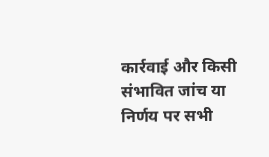कार्रवाई और किसी संभावित जांच या निर्णय पर सभी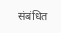संबंधित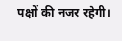पक्षों की नजर रहेगी।